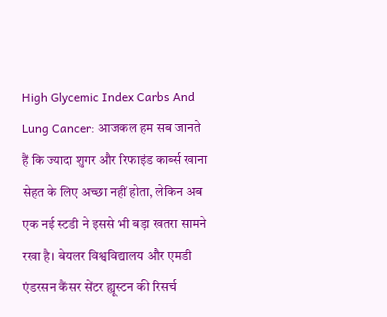High Glycemic Index Carbs And Lung Cancer: आजकल हम सब जानते हैं कि ज्यादा शुगर और रिफाइंड कार्ब्स खाना सेहत के लिए अच्छा नहीं होता, लेकिन अब एक नई स्टडी ने इससे भी बड़ा खतरा सामने रखा है। बेयलर विश्वविद्यालय और एमडी एंडरसन कैंसर सेंटर ह्यूस्टन की रिसर्च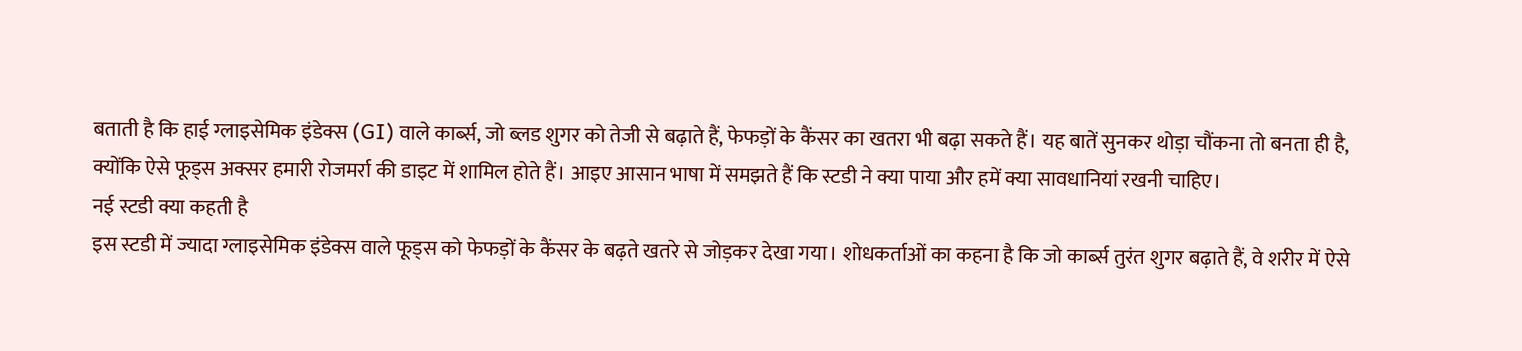बताती है कि हाई ग्लाइसेमिक इंडेक्स (GI) वाले कार्ब्स, जो ब्लड शुगर को तेजी से बढ़ाते हैं, फेफड़ों के कैंसर का खतरा भी बढ़ा सकते हैं। यह बातें सुनकर थोड़ा चौंकना तो बनता ही है, क्योंकि ऐसे फूड्स अक्सर हमारी रोजमर्रा की डाइट में शामिल होते हैं। आइए आसान भाषा में समझते हैं कि स्टडी ने क्या पाया और हमें क्या सावधानियां रखनी चाहिए।
नई स्टडी क्या कहती है
इस स्टडी में ज्यादा ग्लाइसेमिक इंडेक्स वाले फूड्स को फेफड़ों के कैंसर के बढ़ते खतरे से जोड़कर देखा गया। शोधकर्ताओं का कहना है कि जो कार्ब्स तुरंत शुगर बढ़ाते हैं, वे शरीर में ऐसे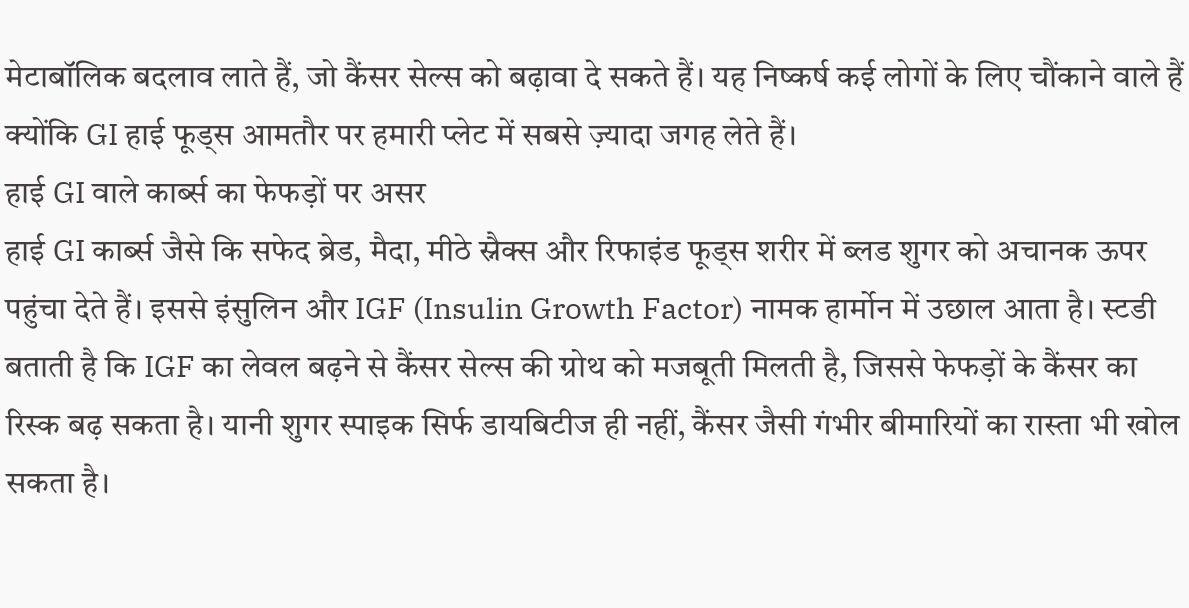मेटाबॉलिक बदलाव लाते हैं, जो कैंसर सेल्स को बढ़ावा दे सकते हैं। यह निष्कर्ष कई लोगों के लिए चौंकाने वाले हैं क्योंकि GI हाई फूड्स आमतौर पर हमारी प्लेट में सबसे ज़्यादा जगह लेते हैं।
हाई GI वाले कार्ब्स का फेफड़ों पर असर
हाई GI कार्ब्स जैसे कि सफेद ब्रेड, मैदा, मीठे स्नैक्स और रिफाइंड फूड्स शरीर में ब्लड शुगर को अचानक ऊपर पहुंचा देते हैं। इससे इंसुलिन और IGF (Insulin Growth Factor) नामक हार्मोन में उछाल आता है। स्टडी बताती है कि IGF का लेवल बढ़ने से कैंसर सेल्स की ग्रोथ को मजबूती मिलती है, जिससे फेफड़ों के कैंसर का रिस्क बढ़ सकता है। यानी शुगर स्पाइक सिर्फ डायबिटीज ही नहीं, कैंसर जैसी गंभीर बीमारियों का रास्ता भी खोल सकता है।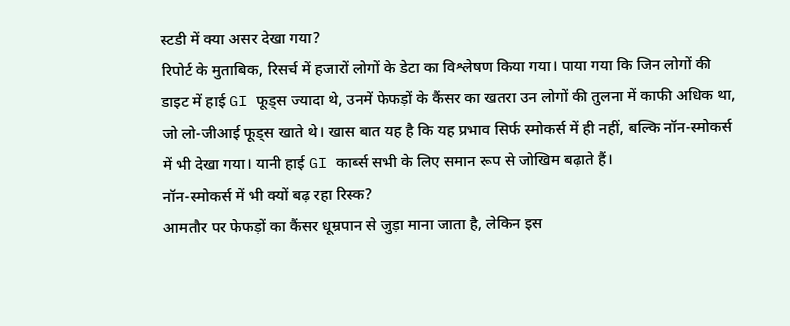स्टडी में क्या असर देखा गया?
रिपोर्ट के मुताबिक, रिसर्च में हजारों लोगों के डेटा का विश्लेषण किया गया। पाया गया कि जिन लोगों की डाइट में हाई GI फूड्स ज्यादा थे, उनमें फेफड़ों के कैंसर का खतरा उन लोगों की तुलना में काफी अधिक था, जो लो-जीआई फूड्स खाते थे। खास बात यह है कि यह प्रभाव सिर्फ स्मोकर्स में ही नहीं, बल्कि नॉन-स्मोकर्स में भी देखा गया। यानी हाई GI कार्ब्स सभी के लिए समान रूप से जोखिम बढ़ाते हैं।
नॉन-स्मोकर्स में भी क्यों बढ़ रहा रिस्क?
आमतौर पर फेफड़ों का कैंसर धूम्रपान से जुड़ा माना जाता है, लेकिन इस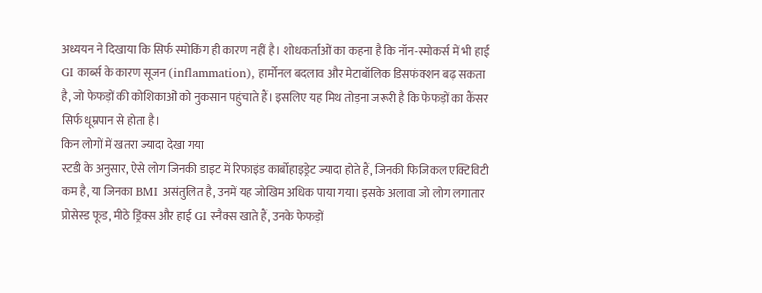अध्ययन ने दिखाया कि सिर्फ स्मोकिंग ही कारण नहीं है। शोधकर्ताओं का कहना है कि नॉन-स्मोकर्स में भी हाई GI कार्ब्स के कारण सूजन (inflammation), हार्मोनल बदलाव और मेटाबॉलिक डिसफंक्शन बढ़ सकता है, जो फेफड़ों की कोशिकाओं को नुकसान पहुंचाते हैं। इसलिए यह मिथ तोड़ना जरूरी है कि फेफड़ों का कैंसर सिर्फ धूम्रपान से होता है।
किन लोगों में खतरा ज्यादा देखा गया
स्टडी के अनुसार, ऐसे लोग जिनकी डाइट में रिफाइंड कार्बोहाइड्रेट ज्यादा होते हैं, जिनकी फिजिकल एक्टिविटी कम है, या जिनका BMI असंतुलित है, उनमें यह जोखिम अधिक पाया गया। इसके अलावा जो लोग लगातार प्रोसेस्ड फूड, मीठे ड्रिंक्स और हाई GI स्नैक्स खाते हैं, उनके फेफड़ों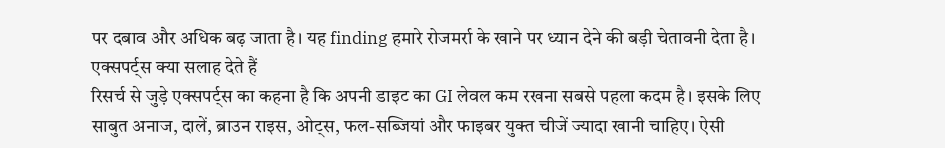पर दबाव और अधिक बढ़ जाता है। यह finding हमारे रोजमर्रा के खाने पर ध्यान देने की बड़ी चेतावनी देता है।
एक्सपर्ट्स क्या सलाह देते हैं
रिसर्च से जुड़े एक्सपर्ट्स का कहना है कि अपनी डाइट का GI लेवल कम रखना सबसे पहला कदम है। इसके लिए साबुत अनाज, दालें, ब्राउन राइस, ओट्स, फल-सब्जियां और फाइबर युक्त चीजें ज्यादा खानी चाहिए। ऐसी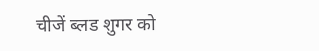चीजें ब्लड शुगर को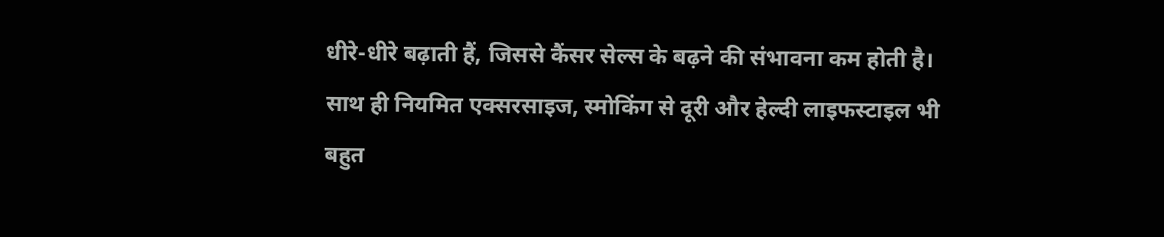धीरे-धीरे बढ़ाती हैं, जिससे कैंसर सेल्स के बढ़ने की संभावना कम होती है। साथ ही नियमित एक्सरसाइज, स्मोकिंग से दूरी और हेल्दी लाइफस्टाइल भी बहुत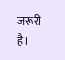जरूरी है।